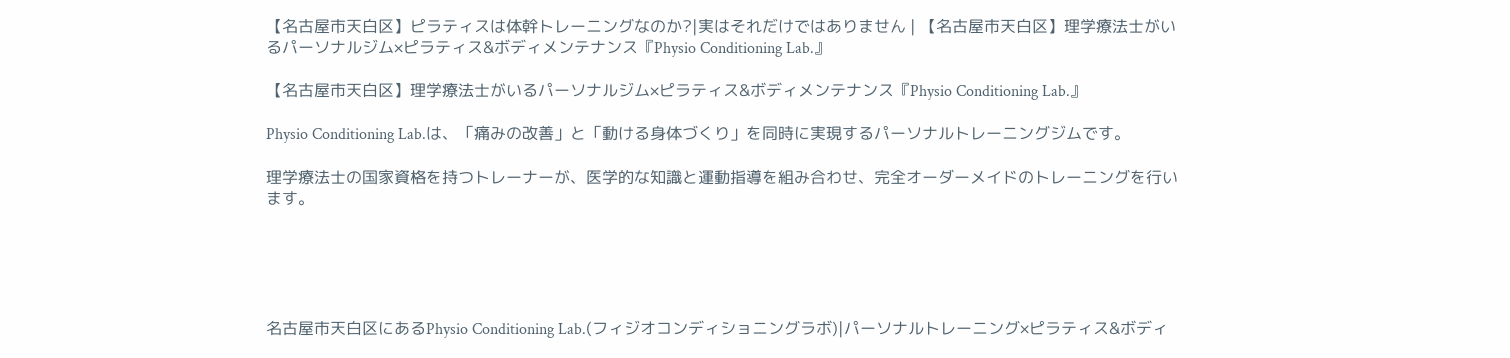【名古屋市天白区】ピラティスは体幹トレーニングなのか?|実はそれだけではありません | 【名古屋市天白区】理学療法士がいるパーソナルジム×ピラティス&ボディメンテナンス『Physio Conditioning Lab.』

【名古屋市天白区】理学療法士がいるパーソナルジム×ピラティス&ボディメンテナンス『Physio Conditioning Lab.』

Physio Conditioning Lab.は、「痛みの改善」と「動ける身体づくり」を同時に実現するパーソナルトレーニングジムです。

理学療法士の国家資格を持つトレーナーが、医学的な知識と運動指導を組み合わせ、完全オーダーメイドのトレーニングを行います。





名古屋市天白区にあるPhysio Conditioning Lab.(フィジオコンディショニングラボ)|パーソナルトレーニング×ピラティス&ボディ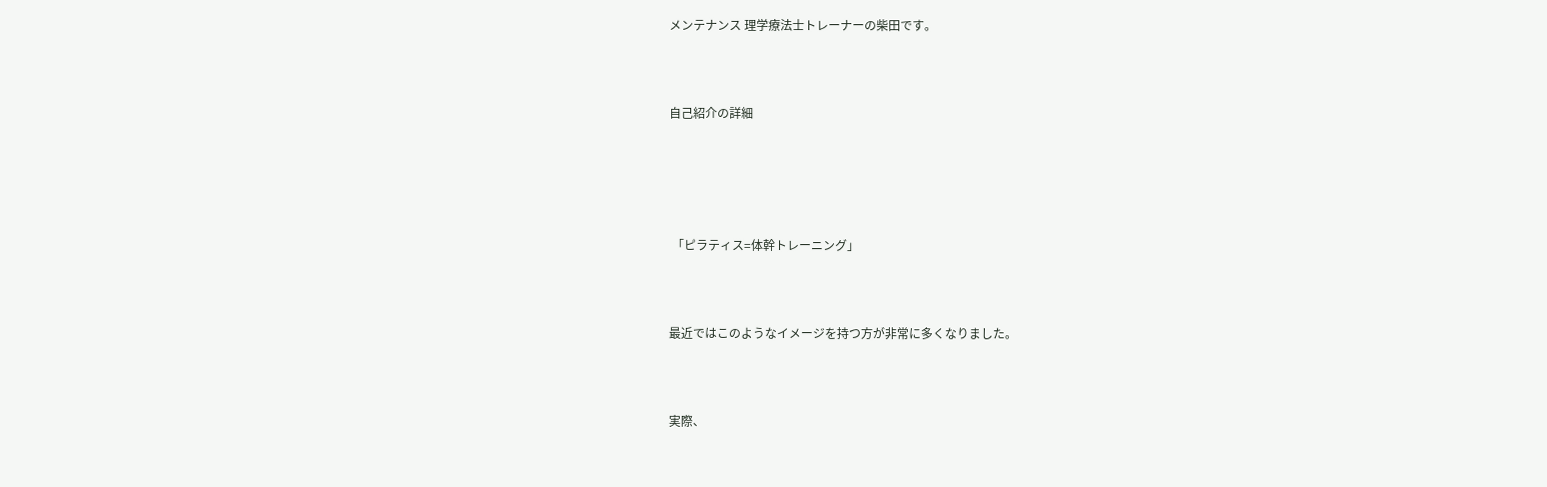メンテナンス 理学療法士トレーナーの柴田です。



自己紹介の詳細





 「ピラティス=体幹トレーニング」



最近ではこのようなイメージを持つ方が非常に多くなりました。



実際、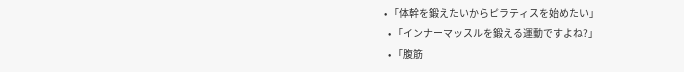• 「体幹を鍛えたいからピラティスを始めたい」
  • 「インナーマッスルを鍛える運動ですよね?」
  • 「腹筋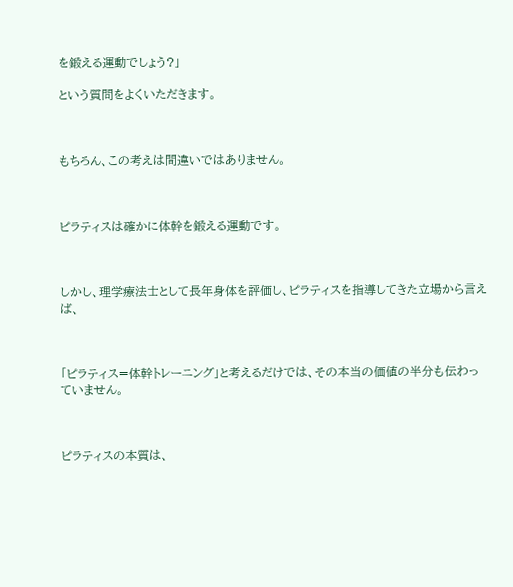を鍛える運動でしょう?」

という質問をよくいただきます。



もちろん、この考えは間違いではありません。



ピラティスは確かに体幹を鍛える運動です。



しかし、理学療法士として長年身体を評価し、ピラティスを指導してきた立場から言えば、



「ピラティス=体幹トレーニング」と考えるだけでは、その本当の価値の半分も伝わっていません。



ピラティスの本質は、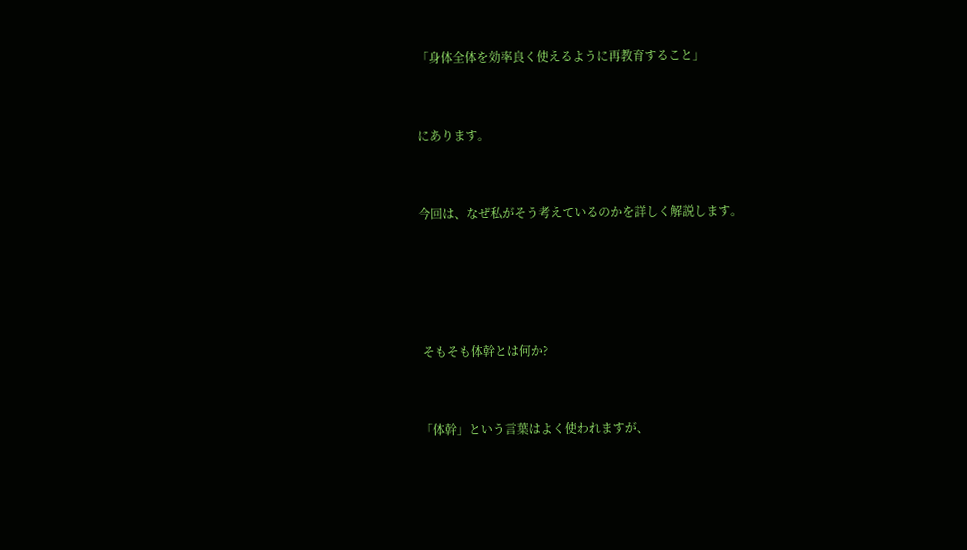「身体全体を効率良く使えるように再教育すること」



にあります。



今回は、なぜ私がそう考えているのかを詳しく解説します。






 そもそも体幹とは何か?



「体幹」という言葉はよく使われますが、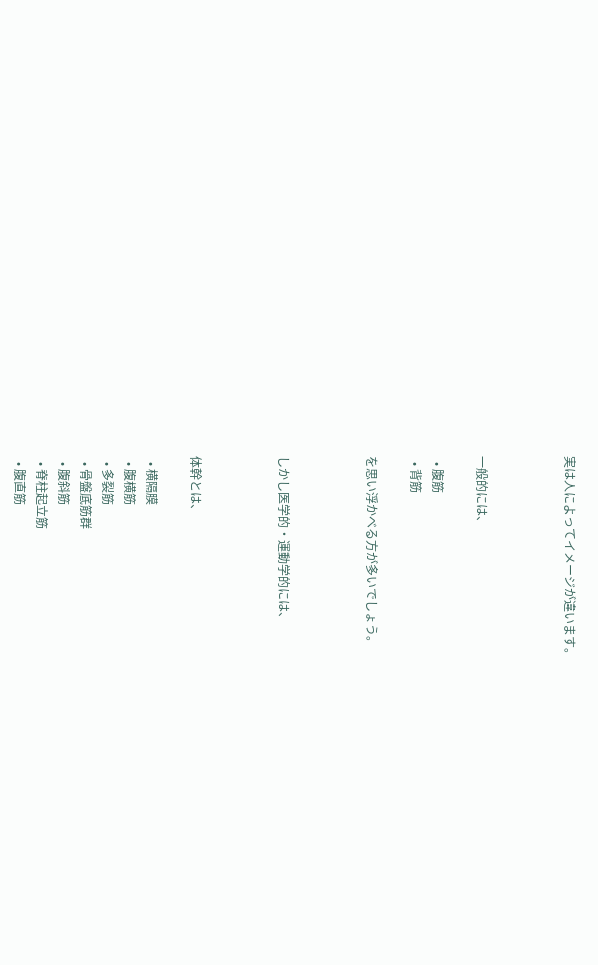実は人によってイメージが違います。



一般的には、

  • 腹筋
  • 背筋

を思い浮かべる方が多いでしょう。



しかし医学的・運動学的には、



体幹とは、

  • 横隔膜
  • 腹横筋
  • 多裂筋
  • 骨盤底筋群
  • 腹斜筋
  • 脊柱起立筋
  • 腹直筋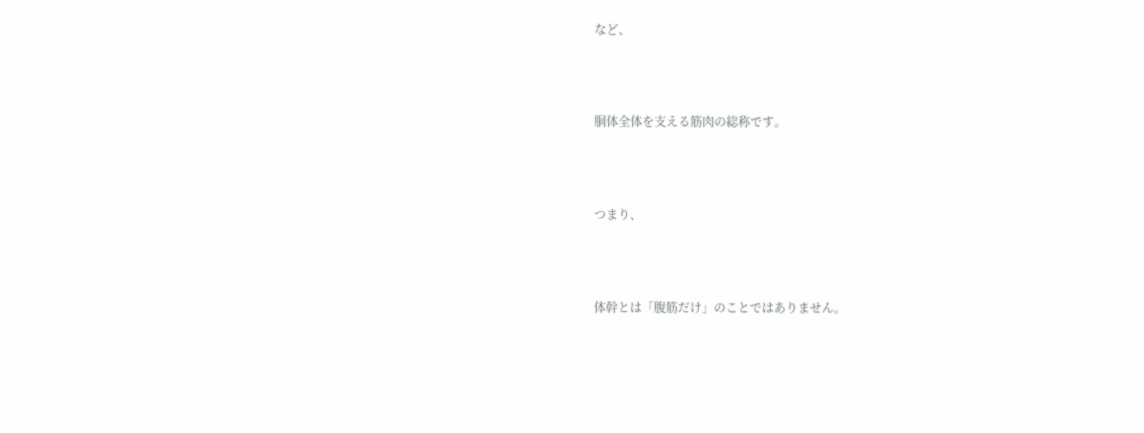など、



胴体全体を支える筋肉の総称です。



つまり、



体幹とは「腹筋だけ」のことではありません。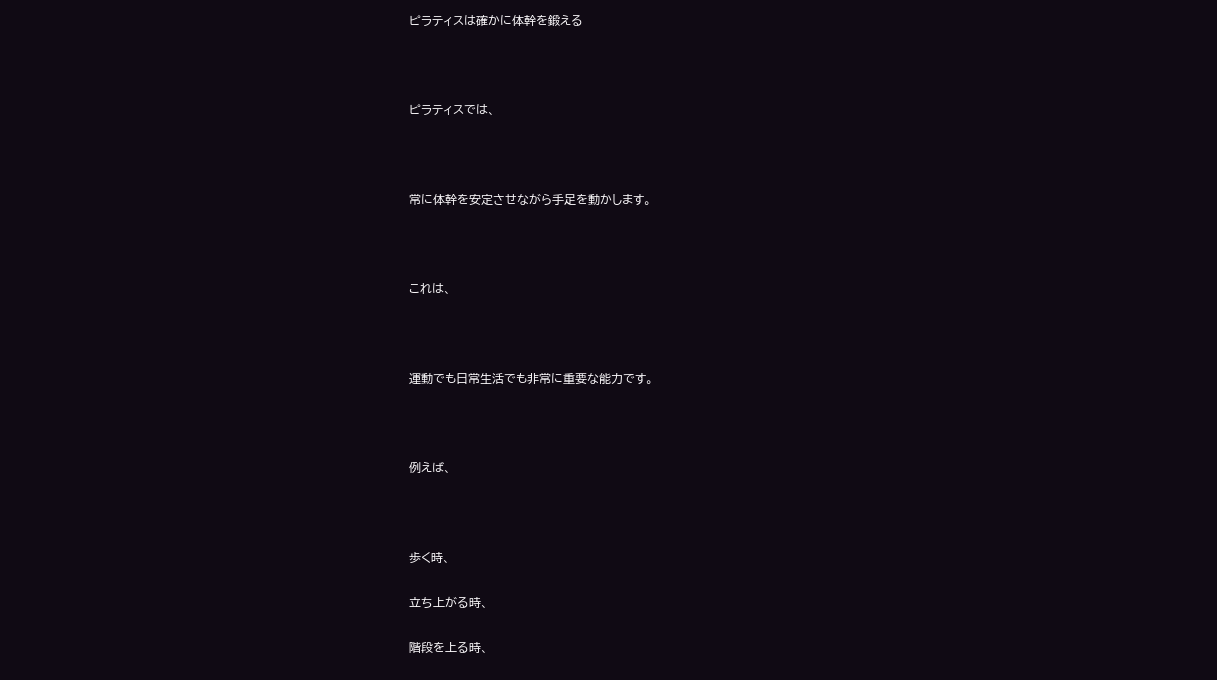ピラティスは確かに体幹を鍛える



ピラティスでは、



常に体幹を安定させながら手足を動かします。



これは、



運動でも日常生活でも非常に重要な能力です。



例えば、



歩く時、

立ち上がる時、

階段を上る時、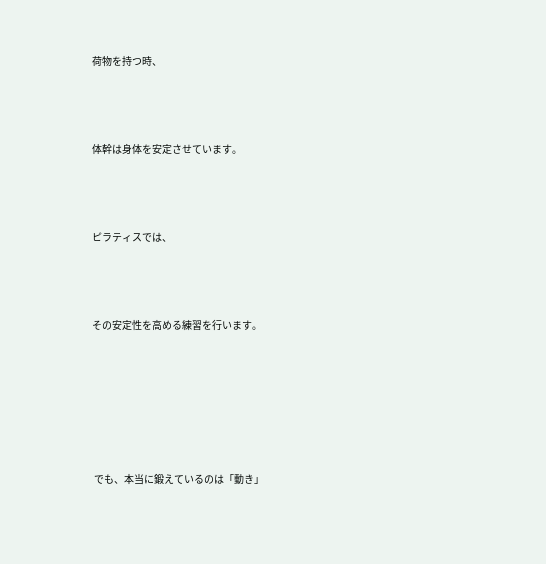荷物を持つ時、



体幹は身体を安定させています。



ピラティスでは、



その安定性を高める練習を行います。






 でも、本当に鍛えているのは「動き」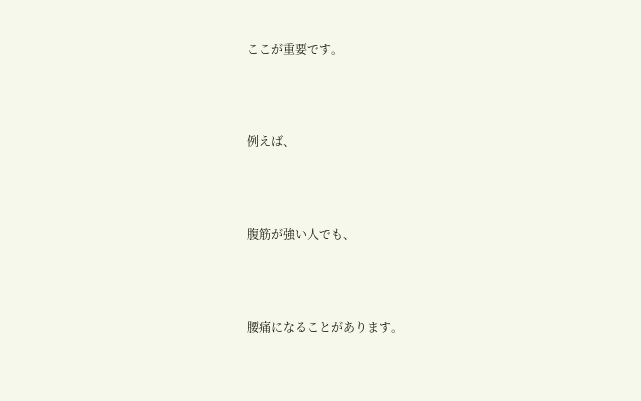ここが重要です。



例えば、



腹筋が強い人でも、



腰痛になることがあります。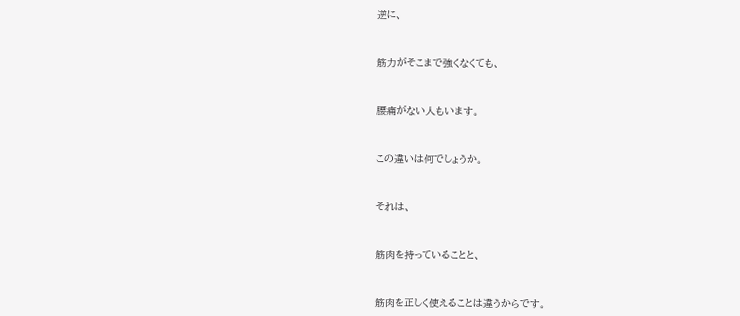逆に、



筋力がそこまで強くなくても、



腰痛がない人もいます。



この違いは何でしょうか。



それは、



筋肉を持っていることと、



筋肉を正しく使えることは違うからです。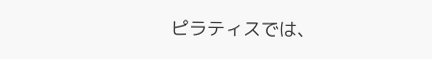ピラティスでは、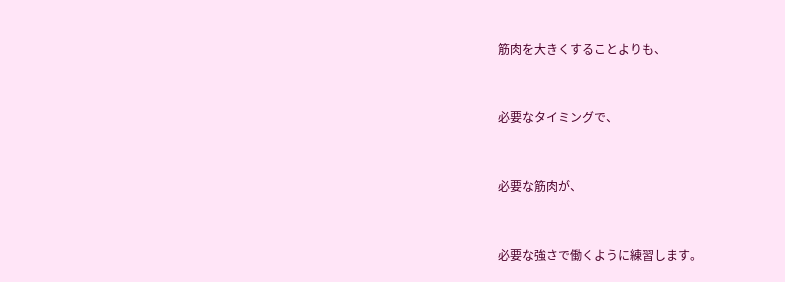筋肉を大きくすることよりも、



必要なタイミングで、



必要な筋肉が、



必要な強さで働くように練習します。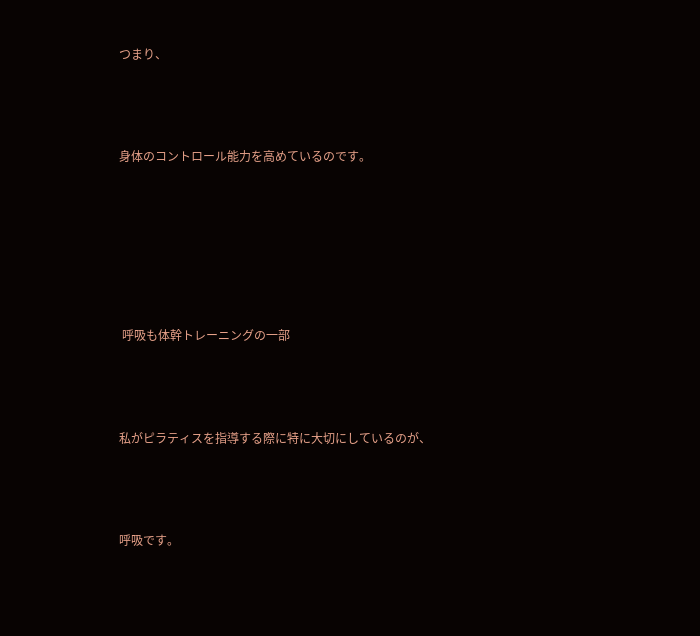つまり、



身体のコントロール能力を高めているのです。






 呼吸も体幹トレーニングの一部



私がピラティスを指導する際に特に大切にしているのが、



呼吸です。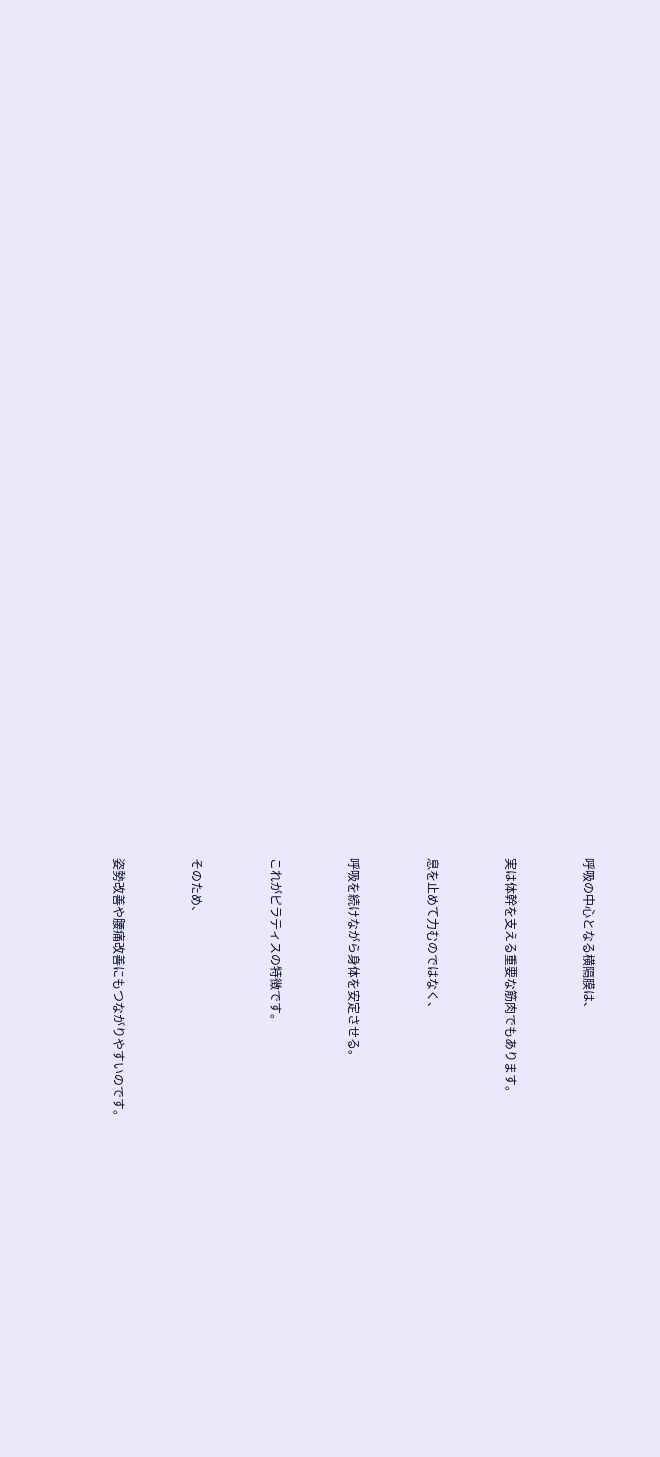呼吸の中心となる横隔膜は、



実は体幹を支える重要な筋肉でもあります。



息を止めて力むのではなく、



呼吸を続けながら身体を安定させる。



これがピラティスの特徴です。



そのため、



姿勢改善や腰痛改善にもつながりやすいのです。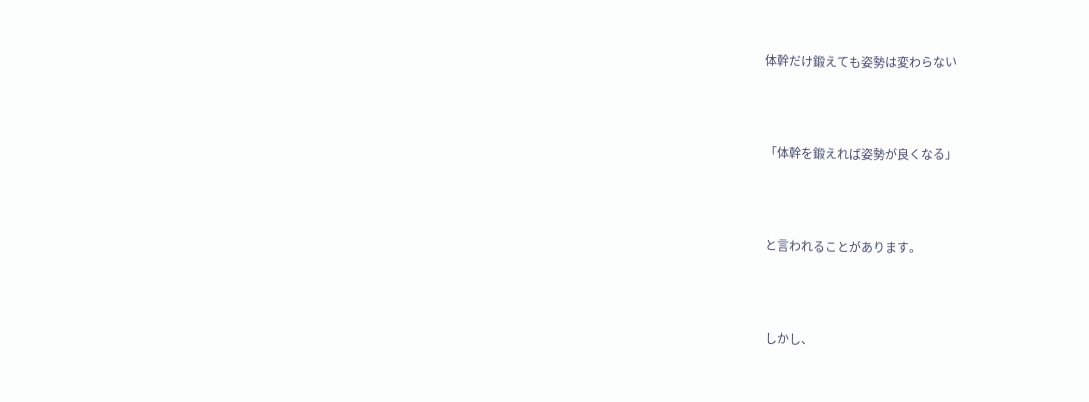体幹だけ鍛えても姿勢は変わらない



「体幹を鍛えれば姿勢が良くなる」



と言われることがあります。



しかし、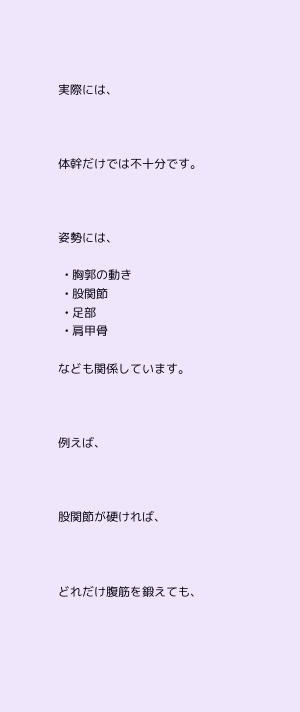実際には、



体幹だけでは不十分です。



姿勢には、

  • 胸郭の動き
  • 股関節
  • 足部
  • 肩甲骨

なども関係しています。



例えば、



股関節が硬ければ、



どれだけ腹筋を鍛えても、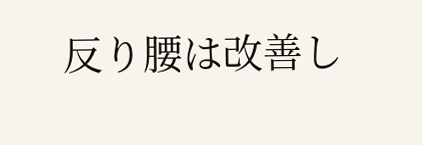反り腰は改善し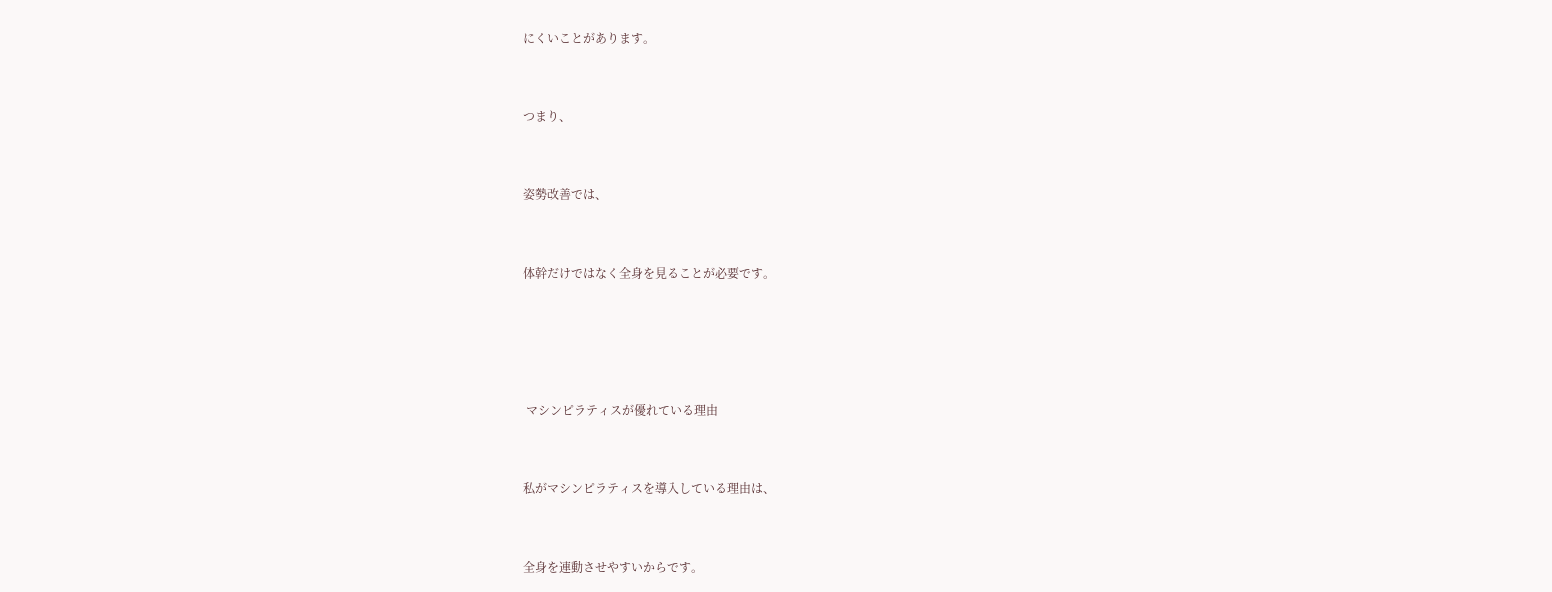にくいことがあります。



つまり、



姿勢改善では、



体幹だけではなく全身を見ることが必要です。






 マシンピラティスが優れている理由



私がマシンピラティスを導入している理由は、



全身を連動させやすいからです。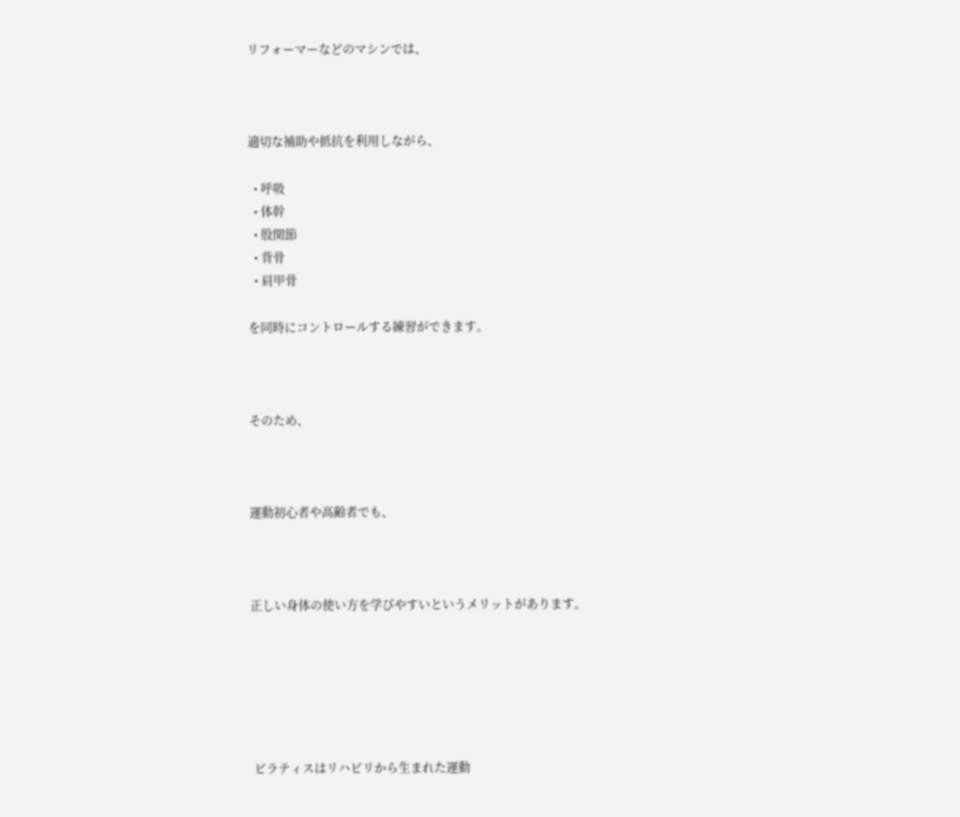リフォーマーなどのマシンでは、



適切な補助や抵抗を利用しながら、

  • 呼吸
  • 体幹
  • 股関節
  • 背骨
  • 肩甲骨

を同時にコントロールする練習ができます。



そのため、



運動初心者や高齢者でも、



正しい身体の使い方を学びやすいというメリットがあります。






 ピラティスはリハビリから生まれた運動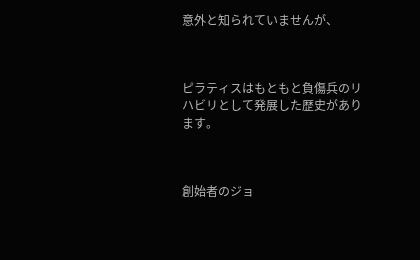意外と知られていませんが、



ピラティスはもともと負傷兵のリハビリとして発展した歴史があります。



創始者のジョ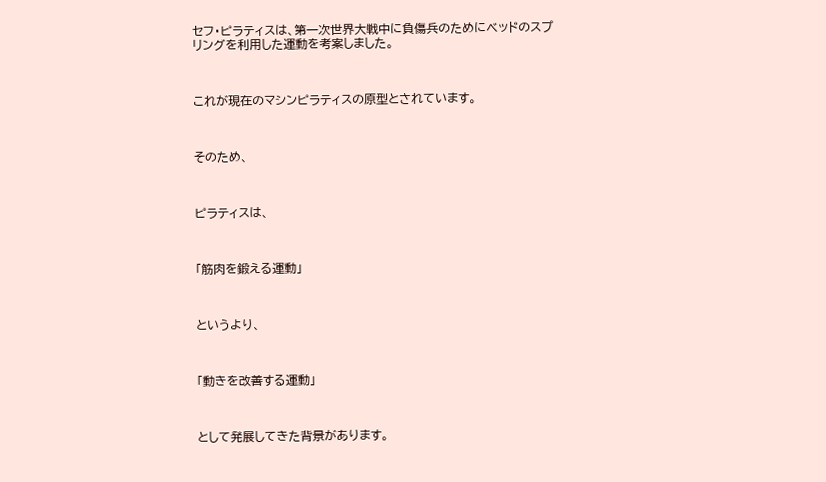セフ・ピラティスは、第一次世界大戦中に負傷兵のためにベッドのスプリングを利用した運動を考案しました。



これが現在のマシンピラティスの原型とされています。



そのため、



ピラティスは、



「筋肉を鍛える運動」



というより、



「動きを改善する運動」



として発展してきた背景があります。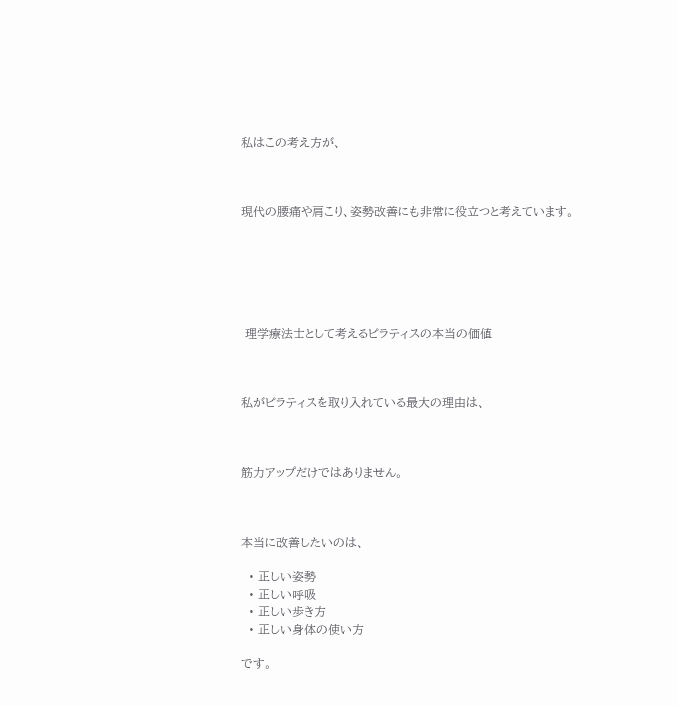私はこの考え方が、



現代の腰痛や肩こり、姿勢改善にも非常に役立つと考えています。






 理学療法士として考えるピラティスの本当の価値



私がピラティスを取り入れている最大の理由は、



筋力アップだけではありません。



本当に改善したいのは、

  • 正しい姿勢
  • 正しい呼吸
  • 正しい歩き方
  • 正しい身体の使い方

です。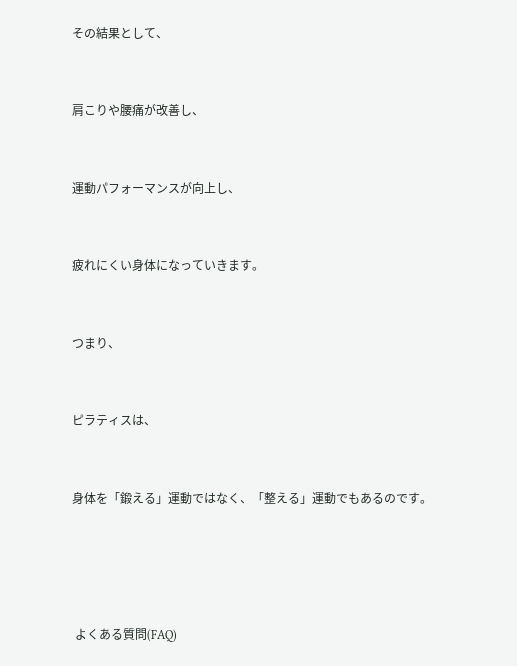その結果として、



肩こりや腰痛が改善し、



運動パフォーマンスが向上し、



疲れにくい身体になっていきます。



つまり、



ピラティスは、



身体を「鍛える」運動ではなく、「整える」運動でもあるのです。






 よくある質問(FAQ)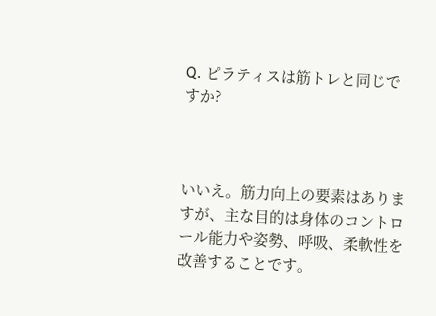Q. ピラティスは筋トレと同じですか?



いいえ。筋力向上の要素はありますが、主な目的は身体のコントロール能力や姿勢、呼吸、柔軟性を改善することです。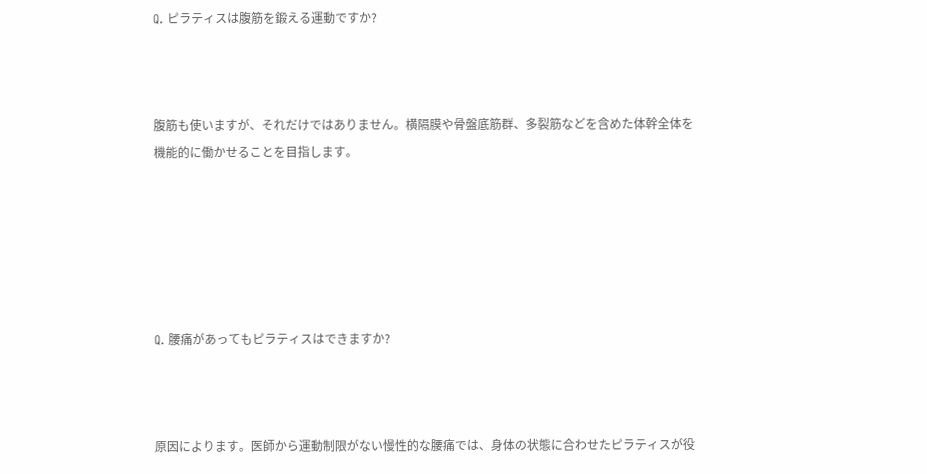Q. ピラティスは腹筋を鍛える運動ですか?



腹筋も使いますが、それだけではありません。横隔膜や骨盤底筋群、多裂筋などを含めた体幹全体を機能的に働かせることを目指します。






Q. 腰痛があってもピラティスはできますか?



原因によります。医師から運動制限がない慢性的な腰痛では、身体の状態に合わせたピラティスが役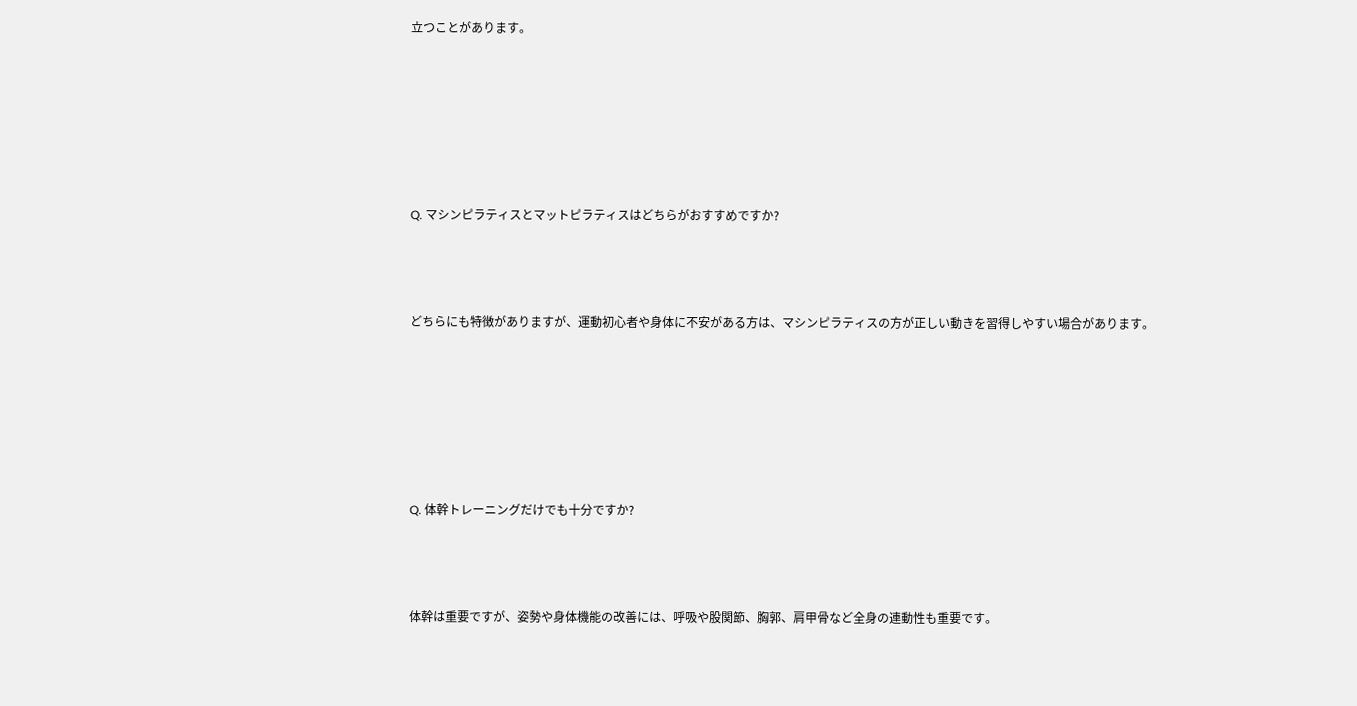立つことがあります。






Q. マシンピラティスとマットピラティスはどちらがおすすめですか?



どちらにも特徴がありますが、運動初心者や身体に不安がある方は、マシンピラティスの方が正しい動きを習得しやすい場合があります。






Q. 体幹トレーニングだけでも十分ですか?



体幹は重要ですが、姿勢や身体機能の改善には、呼吸や股関節、胸郭、肩甲骨など全身の連動性も重要です。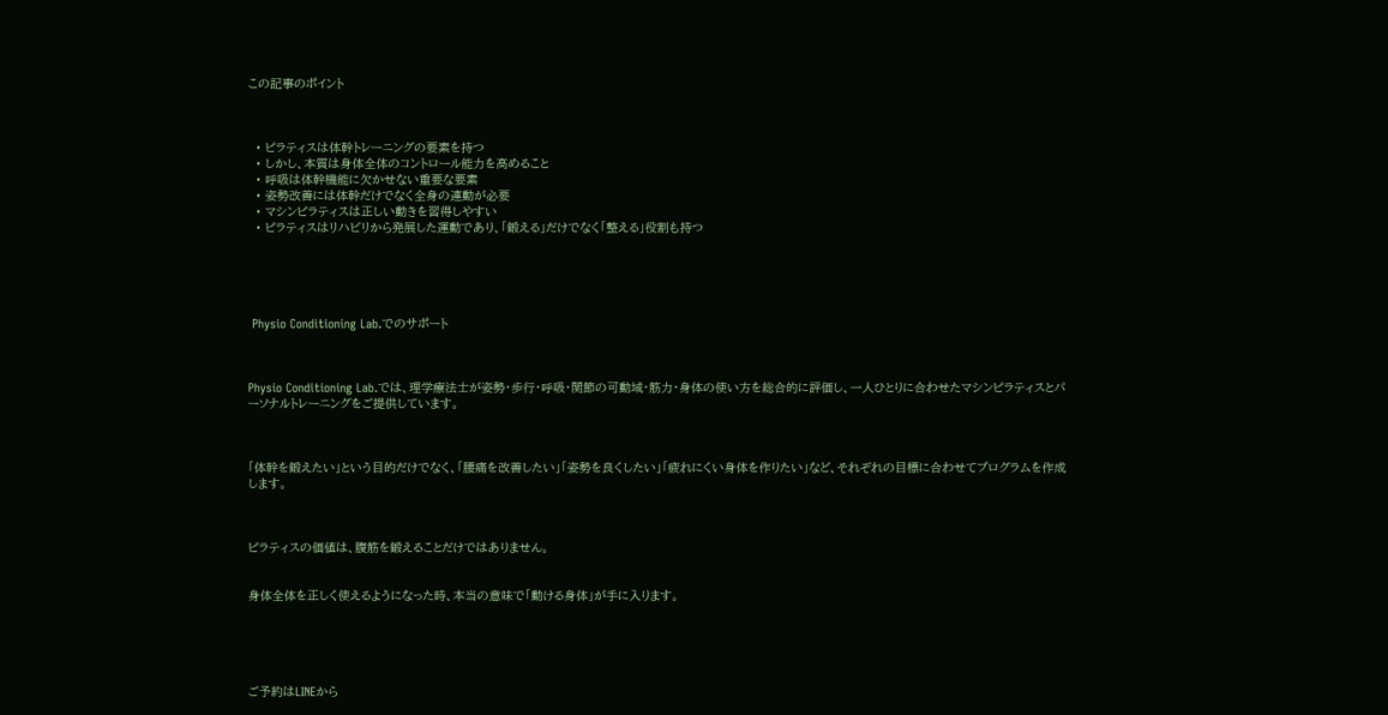この記事のポイント



  • ピラティスは体幹トレーニングの要素を持つ
  • しかし、本質は身体全体のコントロール能力を高めること
  • 呼吸は体幹機能に欠かせない重要な要素
  • 姿勢改善には体幹だけでなく全身の連動が必要
  • マシンピラティスは正しい動きを習得しやすい
  • ピラティスはリハビリから発展した運動であり、「鍛える」だけでなく「整える」役割も持つ





 Physio Conditioning Lab.でのサポート



Physio Conditioning Lab.では、理学療法士が姿勢・歩行・呼吸・関節の可動域・筋力・身体の使い方を総合的に評価し、一人ひとりに合わせたマシンピラティスとパーソナルトレーニングをご提供しています。



「体幹を鍛えたい」という目的だけでなく、「腰痛を改善したい」「姿勢を良くしたい」「疲れにくい身体を作りたい」など、それぞれの目標に合わせてプログラムを作成します。



ピラティスの価値は、腹筋を鍛えることだけではありません。


身体全体を正しく使えるようになった時、本当の意味で「動ける身体」が手に入ります。





ご予約はLINEから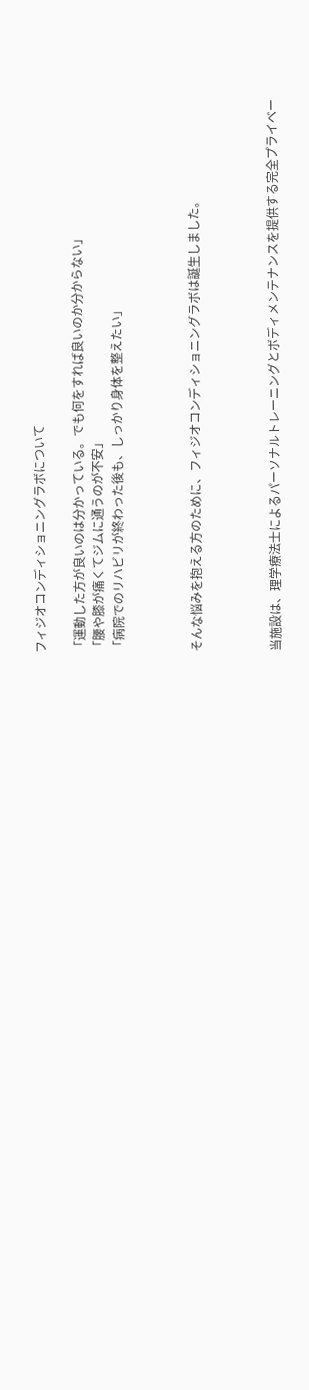フィジオコンディショニングラボについて

「運動した方が良いのは分かっている。でも何をすれば良いのか分からない」
「腰や膝が痛くてジムに通うのが不安」
「病院でのリハビリが終わった後も、しっかり身体を整えたい」



そんな悩みを抱える方のために、フィジオコンディショニングラボは誕生しました。



当施設は、理学療法士によるパーソナルトレーニングとボディメンテナンスを提供する完全プライベー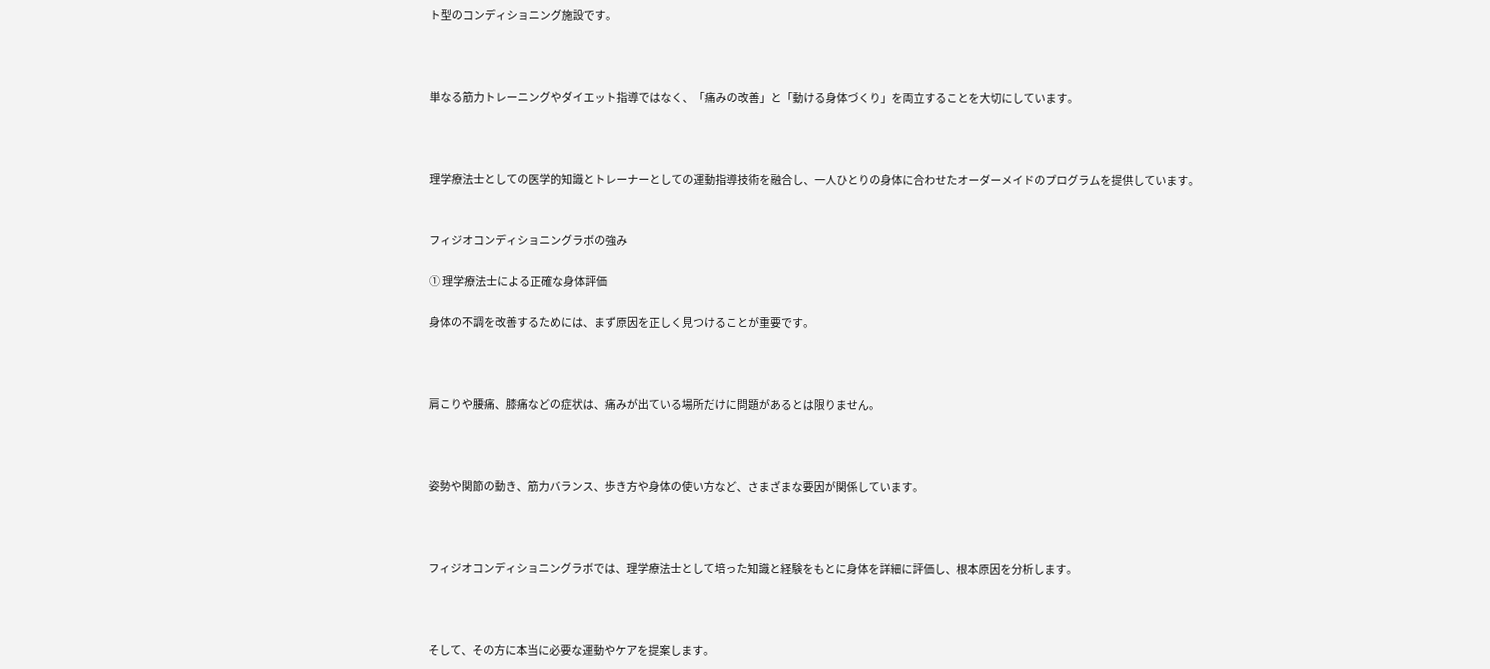ト型のコンディショニング施設です。



単なる筋力トレーニングやダイエット指導ではなく、「痛みの改善」と「動ける身体づくり」を両立することを大切にしています。



理学療法士としての医学的知識とトレーナーとしての運動指導技術を融合し、一人ひとりの身体に合わせたオーダーメイドのプログラムを提供しています。


フィジオコンディショニングラボの強み

① 理学療法士による正確な身体評価

身体の不調を改善するためには、まず原因を正しく見つけることが重要です。



肩こりや腰痛、膝痛などの症状は、痛みが出ている場所だけに問題があるとは限りません。



姿勢や関節の動き、筋力バランス、歩き方や身体の使い方など、さまざまな要因が関係しています。



フィジオコンディショニングラボでは、理学療法士として培った知識と経験をもとに身体を詳細に評価し、根本原因を分析します。



そして、その方に本当に必要な運動やケアを提案します。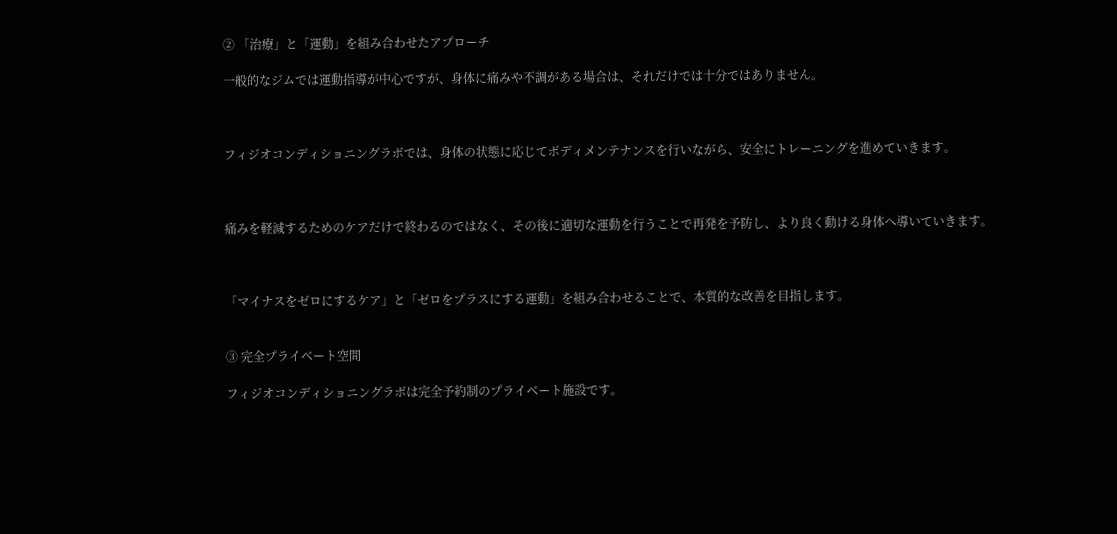② 「治療」と「運動」を組み合わせたアプローチ

一般的なジムでは運動指導が中心ですが、身体に痛みや不調がある場合は、それだけでは十分ではありません。



フィジオコンディショニングラボでは、身体の状態に応じてボディメンテナンスを行いながら、安全にトレーニングを進めていきます。



痛みを軽減するためのケアだけで終わるのではなく、その後に適切な運動を行うことで再発を予防し、より良く動ける身体へ導いていきます。



「マイナスをゼロにするケア」と「ゼロをプラスにする運動」を組み合わせることで、本質的な改善を目指します。


③ 完全プライベート空間

フィジオコンディショニングラボは完全予約制のプライベート施設です。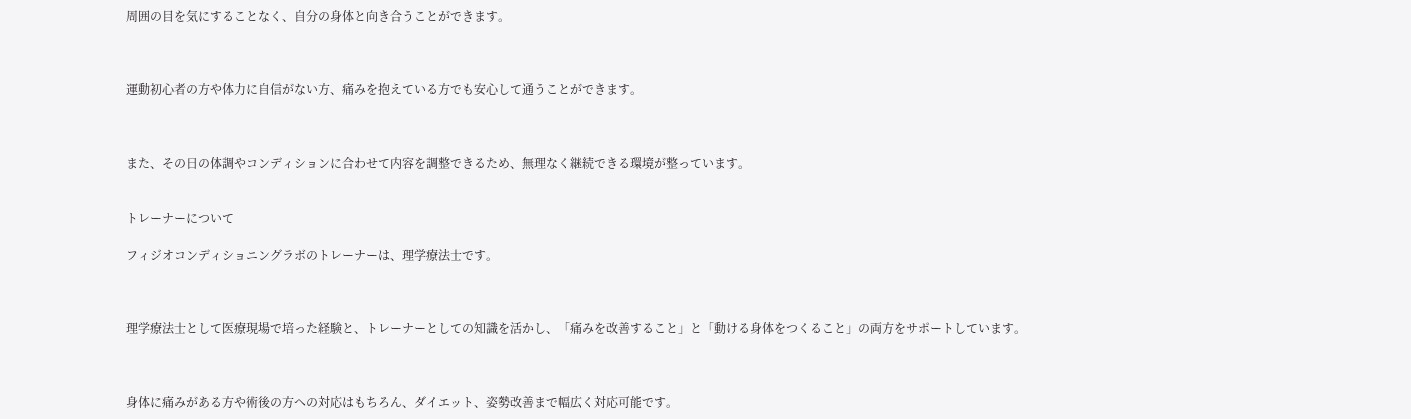周囲の目を気にすることなく、自分の身体と向き合うことができます。



運動初心者の方や体力に自信がない方、痛みを抱えている方でも安心して通うことができます。



また、その日の体調やコンディションに合わせて内容を調整できるため、無理なく継続できる環境が整っています。


トレーナーについて

フィジオコンディショニングラボのトレーナーは、理学療法士です。



理学療法士として医療現場で培った経験と、トレーナーとしての知識を活かし、「痛みを改善すること」と「動ける身体をつくること」の両方をサポートしています。



身体に痛みがある方や術後の方への対応はもちろん、ダイエット、姿勢改善まで幅広く対応可能です。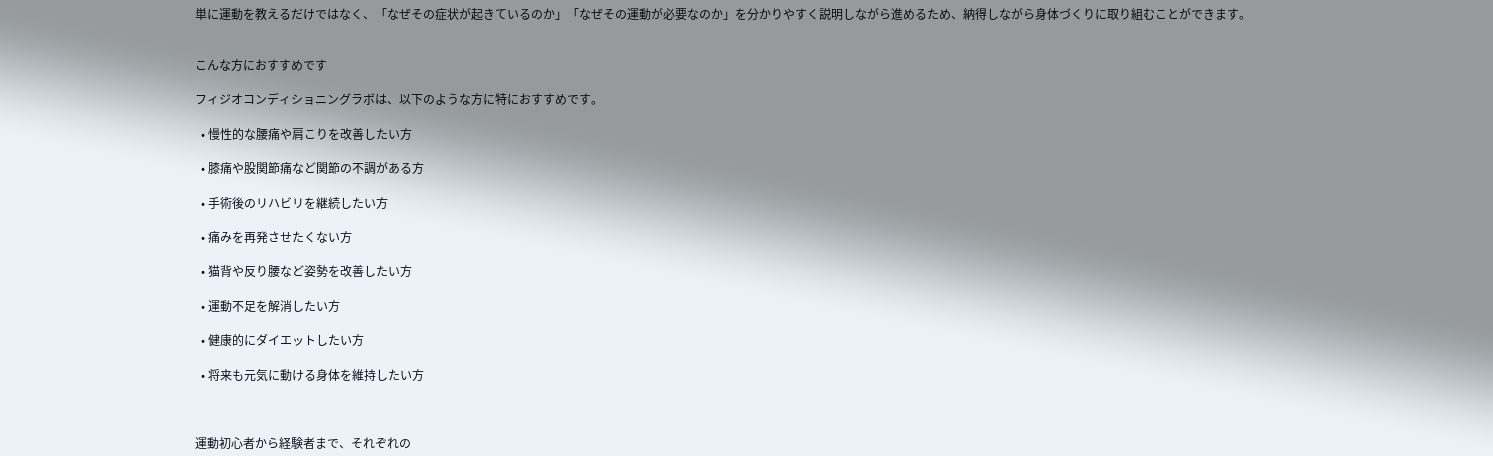単に運動を教えるだけではなく、「なぜその症状が起きているのか」「なぜその運動が必要なのか」を分かりやすく説明しながら進めるため、納得しながら身体づくりに取り組むことができます。


こんな方におすすめです

フィジオコンディショニングラボは、以下のような方に特におすすめです。

  • 慢性的な腰痛や肩こりを改善したい方

  • 膝痛や股関節痛など関節の不調がある方

  • 手術後のリハビリを継続したい方

  • 痛みを再発させたくない方

  • 猫背や反り腰など姿勢を改善したい方

  • 運動不足を解消したい方

  • 健康的にダイエットしたい方

  • 将来も元気に動ける身体を維持したい方



運動初心者から経験者まで、それぞれの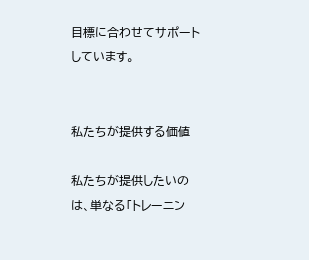目標に合わせてサポートしています。


私たちが提供する価値

私たちが提供したいのは、単なる「トレーニン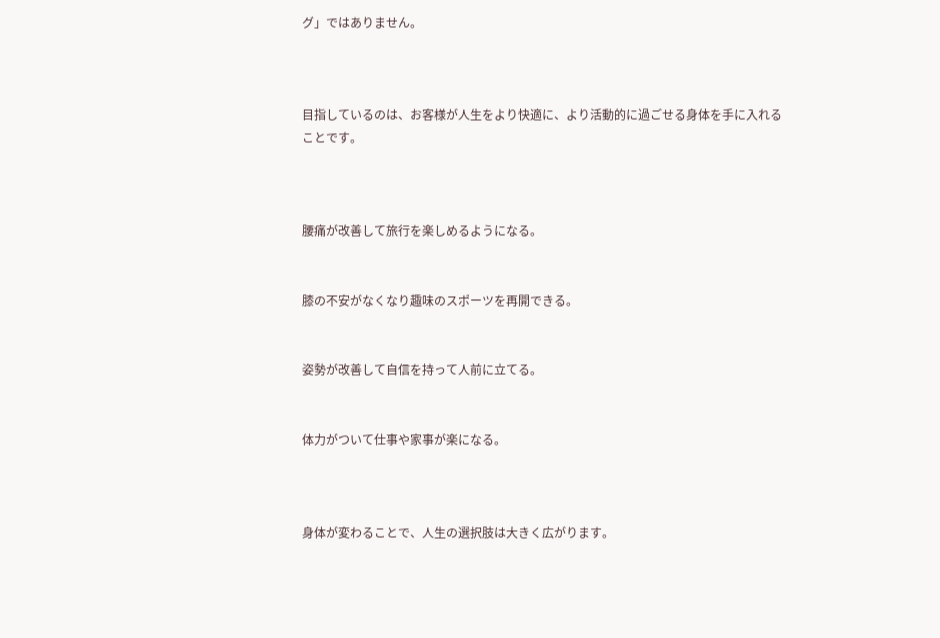グ」ではありません。



目指しているのは、お客様が人生をより快適に、より活動的に過ごせる身体を手に入れることです。



腰痛が改善して旅行を楽しめるようになる。


膝の不安がなくなり趣味のスポーツを再開できる。


姿勢が改善して自信を持って人前に立てる。


体力がついて仕事や家事が楽になる。



身体が変わることで、人生の選択肢は大きく広がります。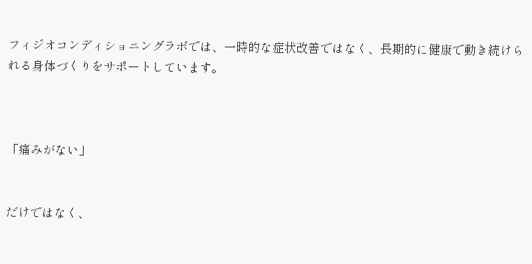フィジオコンディショニングラボでは、一時的な症状改善ではなく、長期的に健康で動き続けられる身体づくりをサポートしています。



「痛みがない」


だけではなく、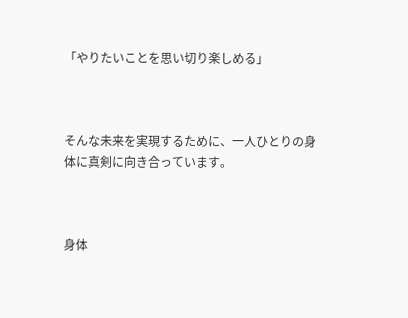「やりたいことを思い切り楽しめる」



そんな未来を実現するために、一人ひとりの身体に真剣に向き合っています。



身体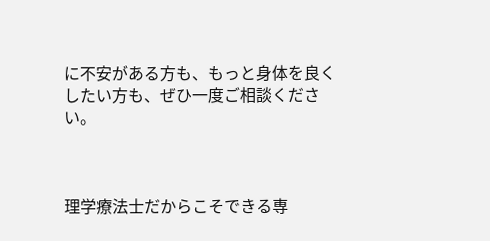に不安がある方も、もっと身体を良くしたい方も、ぜひ一度ご相談ください。



理学療法士だからこそできる専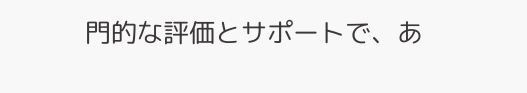門的な評価とサポートで、あ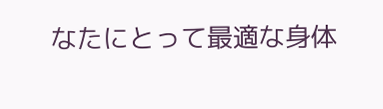なたにとって最適な身体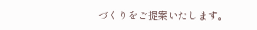づくりをご提案いたします。